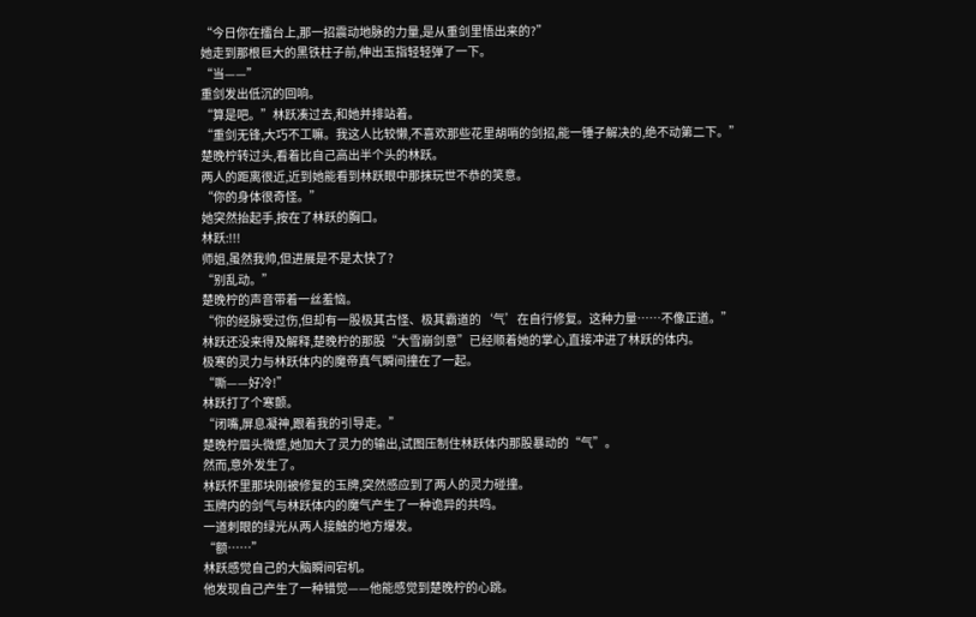“今日你在擂台上,那一招震动地脉的力量,是从重剑里悟出来的?”
她走到那根巨大的黑铁柱子前,伸出玉指轻轻弹了一下。
“当——”
重剑发出低沉的回响。
“算是吧。”林跃凑过去,和她并排站着。
“重剑无锋,大巧不工嘛。我这人比较懒,不喜欢那些花里胡哨的剑招,能一锤子解决的,绝不动第二下。”
楚晚柠转过头,看着比自己高出半个头的林跃。
两人的距离很近,近到她能看到林跃眼中那抹玩世不恭的笑意。
“你的身体很奇怪。”
她突然抬起手,按在了林跃的胸口。
林跃:!!!
师姐,虽然我帅,但进展是不是太快了?
“别乱动。”
楚晚柠的声音带着一丝羞恼。
“你的经脉受过伤,但却有一股极其古怪、极其霸道的‘气’在自行修复。这种力量……不像正道。”
林跃还没来得及解释,楚晚柠的那股“大雪崩剑意”已经顺着她的掌心,直接冲进了林跃的体内。
极寒的灵力与林跃体内的魔帝真气瞬间撞在了一起。
“嘶——好冷!”
林跃打了个寒颤。
“闭嘴,屏息凝神,跟着我的引导走。”
楚晚柠眉头微蹙,她加大了灵力的输出,试图压制住林跃体内那股暴动的“气”。
然而,意外发生了。
林跃怀里那块刚被修复的玉牌,突然感应到了两人的灵力碰撞。
玉牌内的剑气与林跃体内的魔气产生了一种诡异的共鸣。
一道刺眼的绿光从两人接触的地方爆发。
“额……”
林跃感觉自己的大脑瞬间宕机。
他发现自己产生了一种错觉——他能感觉到楚晚柠的心跳。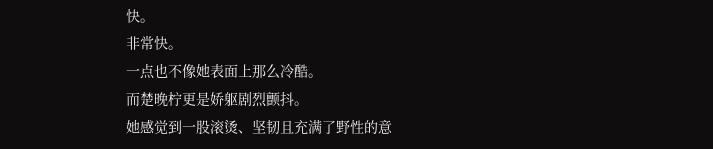快。
非常快。
一点也不像她表面上那么冷酷。
而楚晚柠更是娇躯剧烈颤抖。
她感觉到一股滚烫、坚韧且充满了野性的意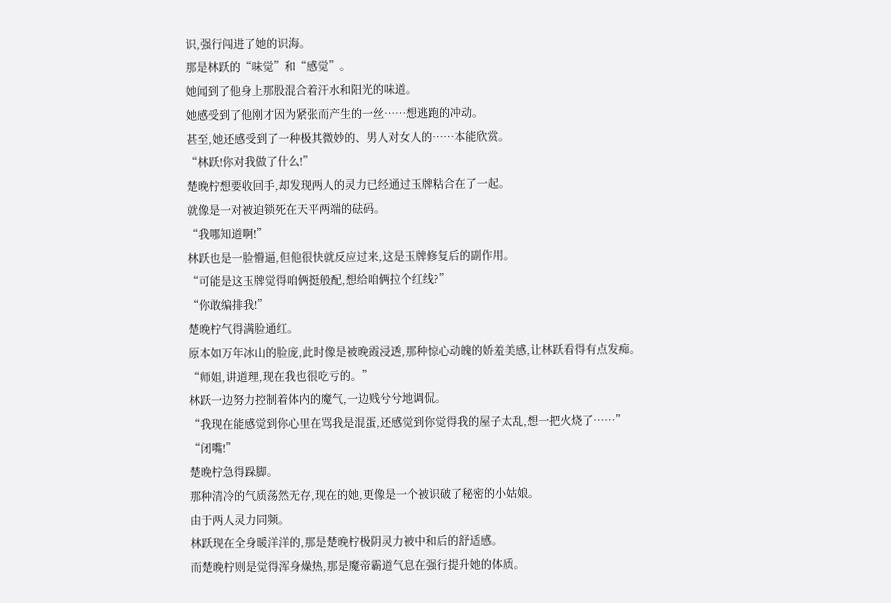识,强行闯进了她的识海。
那是林跃的“味觉”和“感觉”。
她闻到了他身上那股混合着汗水和阳光的味道。
她感受到了他刚才因为紧张而产生的一丝……想逃跑的冲动。
甚至,她还感受到了一种极其微妙的、男人对女人的……本能欣赏。
“林跃!你对我做了什么!”
楚晚柠想要收回手,却发现两人的灵力已经通过玉牌粘合在了一起。
就像是一对被迫锁死在天平两端的砝码。
“我哪知道啊!”
林跃也是一脸懵逼,但他很快就反应过来,这是玉牌修复后的副作用。
“可能是这玉牌觉得咱俩挺般配,想给咱俩拉个红线?”
“你敢编排我!”
楚晚柠气得满脸通红。
原本如万年冰山的脸庞,此时像是被晚霞浸透,那种惊心动魄的娇羞美感,让林跃看得有点发痴。
“师姐,讲道理,现在我也很吃亏的。”
林跃一边努力控制着体内的魔气,一边贱兮兮地调侃。
“我现在能感觉到你心里在骂我是混蛋,还感觉到你觉得我的屋子太乱,想一把火烧了……”
“闭嘴!”
楚晚柠急得跺脚。
那种清冷的气质荡然无存,现在的她,更像是一个被识破了秘密的小姑娘。
由于两人灵力同频。
林跃现在全身暖洋洋的,那是楚晚柠极阴灵力被中和后的舒适感。
而楚晚柠则是觉得浑身燥热,那是魔帝霸道气息在强行提升她的体质。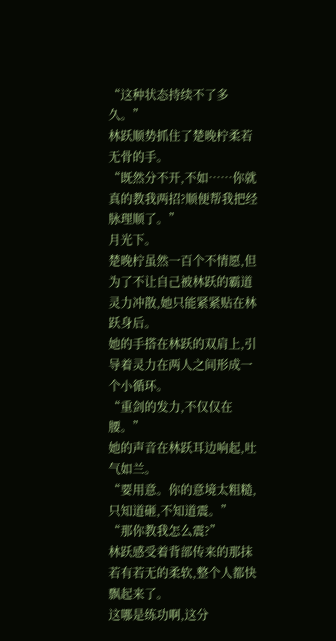“这种状态持续不了多久。”
林跃顺势抓住了楚晚柠柔若无骨的手。
“既然分不开,不如……你就真的教我两招?顺便帮我把经脉理顺了。”
月光下。
楚晚柠虽然一百个不情愿,但为了不让自己被林跃的霸道灵力冲散,她只能紧紧贴在林跃身后。
她的手搭在林跃的双肩上,引导着灵力在两人之间形成一个小循环。
“重剑的发力,不仅仅在腰。”
她的声音在林跃耳边响起,吐气如兰。
“要用意。你的意境太粗糙,只知道砸,不知道震。”
“那你教我怎么震?”
林跃感受着背部传来的那抹若有若无的柔软,整个人都快飘起来了。
这哪是练功啊,这分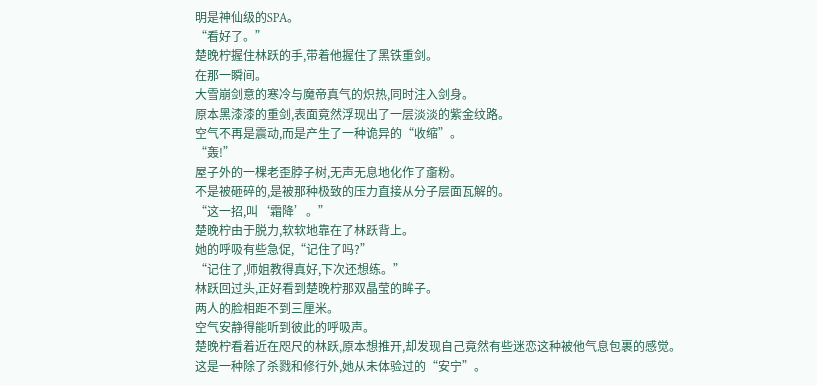明是神仙级的SPA。
“看好了。”
楚晚柠握住林跃的手,带着他握住了黑铁重剑。
在那一瞬间。
大雪崩剑意的寒冷与魔帝真气的炽热,同时注入剑身。
原本黑漆漆的重剑,表面竟然浮现出了一层淡淡的紫金纹路。
空气不再是震动,而是产生了一种诡异的“收缩”。
“轰!”
屋子外的一棵老歪脖子树,无声无息地化作了齑粉。
不是被砸碎的,是被那种极致的压力直接从分子层面瓦解的。
“这一招,叫‘霜降’。”
楚晚柠由于脱力,软软地靠在了林跃背上。
她的呼吸有些急促,“记住了吗?”
“记住了,师姐教得真好,下次还想练。”
林跃回过头,正好看到楚晚柠那双晶莹的眸子。
两人的脸相距不到三厘米。
空气安静得能听到彼此的呼吸声。
楚晚柠看着近在咫尺的林跃,原本想推开,却发现自己竟然有些迷恋这种被他气息包裹的感觉。
这是一种除了杀戮和修行外,她从未体验过的“安宁”。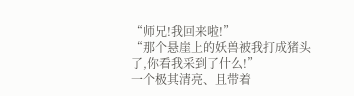“师兄!我回来啦!”
“那个悬崖上的妖兽被我打成猪头了,你看我采到了什么!”
一个极其清亮、且带着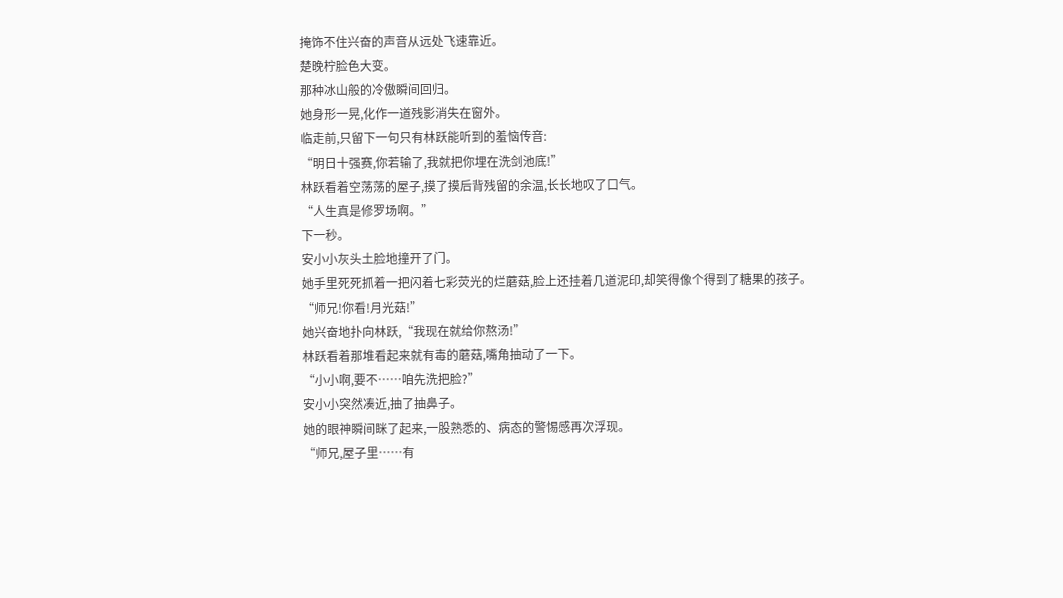掩饰不住兴奋的声音从远处飞速靠近。
楚晚柠脸色大变。
那种冰山般的冷傲瞬间回归。
她身形一晃,化作一道残影消失在窗外。
临走前,只留下一句只有林跃能听到的羞恼传音:
“明日十强赛,你若输了,我就把你埋在洗剑池底!”
林跃看着空荡荡的屋子,摸了摸后背残留的余温,长长地叹了口气。
“人生真是修罗场啊。”
下一秒。
安小小灰头土脸地撞开了门。
她手里死死抓着一把闪着七彩荧光的烂蘑菇,脸上还挂着几道泥印,却笑得像个得到了糖果的孩子。
“师兄!你看!月光菇!”
她兴奋地扑向林跃,“我现在就给你熬汤!”
林跃看着那堆看起来就有毒的蘑菇,嘴角抽动了一下。
“小小啊,要不……咱先洗把脸?”
安小小突然凑近,抽了抽鼻子。
她的眼神瞬间眯了起来,一股熟悉的、病态的警惕感再次浮现。
“师兄,屋子里……有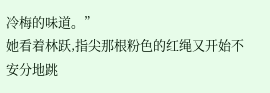冷梅的味道。”
她看着林跃,指尖那根粉色的红绳又开始不安分地跳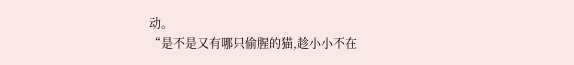动。
“是不是又有哪只偷腥的猫,趁小小不在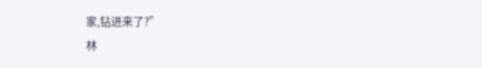家,钻进来了?”
林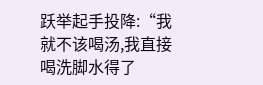跃举起手投降:“我就不该喝汤,我直接喝洗脚水得了